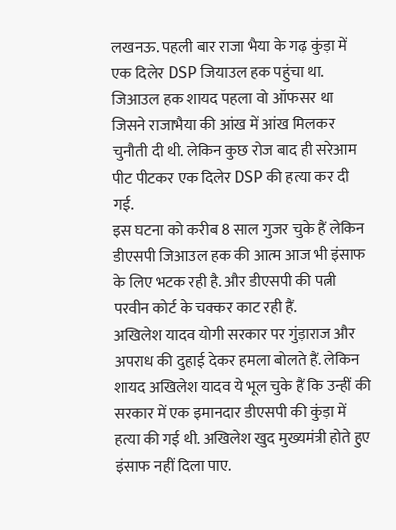लखनऊ. पहली बार राजा भैया के गढ़ कुंड़ा में एक दिलेर DSP जियाउल हक पहुंचा था. जिआउल हक शायद पहला वो ऑफसर था जिसने राजाभैया की आंख में आंख मिलकर चुनौती दी थी. लेकिन कुछ रोज बाद ही सरेआम पीट पीटकर एक दिलेर DSP की हत्या कर दी गई.
इस घटना को करीब 8 साल गुजर चुके हैं लेकिन डीएसपी जिआउल हक की आत्म आज भी इंसाफ के लिए भटक रही है. और डीएसपी की पत्नी परवीन कोर्ट के चक्कर काट रही हैं.
अखिलेश यादव योगी सरकार पर गुंड़ाराज और अपराध की दुहाई देकर हमला बोलते हैं. लेकिन शायद अखिलेश यादव ये भूल चुके हैं कि उन्हीं की सरकार में एक इमानदार डीएसपी की कुंड़ा में हत्या की गई थी. अखिलेश खुद मुख्यमंत्री होते हुए इंसाफ नहीं दिला पाए.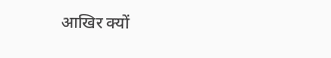आखिर क्यों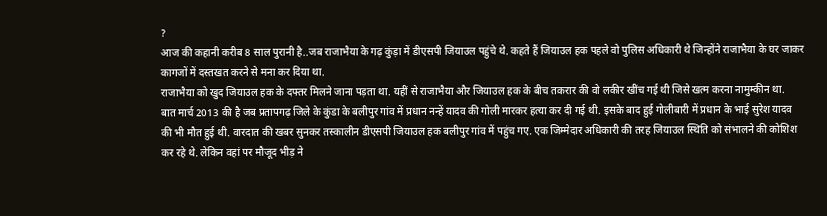?
आज की कहानी करीब 8 साल पुरानी है..जब राजाभैया के गढ़ कुंड़ा में डीएसपी जियाउल पहुंचे थे. कहते हैं जियाउल हक पहले वो पुलिस अधिकारी थे जिन्होंने राजाभैया के घर जाकर कागजों में दस्तखत करने से मना कर दिया था.
राजाभैया को खुद जियाउल हक के दफ्तर मिलने जाना पड़ता था. यहीं से राजाभैया और जियाउल हक के बीच तकरार की वो लकीर खींच गई थी जिसे खत्म करना नामुम्कीन था.
बात मार्च 2013 की है जब प्रतापगढ़ जिले के कुंडा के बलीपुर गांव में प्रधान नन्हें यादव की गोली मारकर हत्या कर दी गई थी. इसके बाद हुई गोलीबारी में प्रधान के भाई सुरेश यादव की भी मौत हुई थी. वारदात की खबर सुनकर तस्कालीन डीएसपी जियाउल हक बलीपुर गांव में पहुंच गए. एक जिम्मेदार अधिकारी की तरह जियाउल स्थिति को संभालने की कोशिश कर रहे थे. लेकिन वहां पर मौजूद भीड़ ने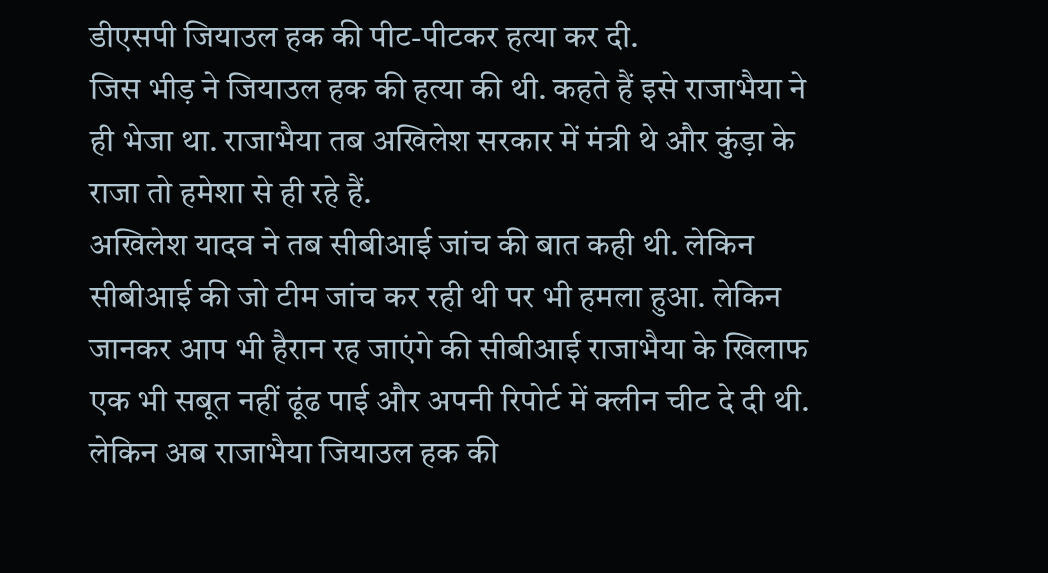डीएसपी जियाउल हक की पीट-पीटकर हत्या कर दी.
जिस भीड़ ने जियाउल हक की हत्या की थी. कहते हैं इसे राजाभैया ने ही भेजा था. राजाभैया तब अखिलेश सरकार में मंत्री थे और कुंड़ा के राजा तो हमेशा से ही रहे हैं.
अखिलेश यादव ने तब सीबीआई जांच की बात कही थी. लेकिन सीबीआई की जो टीम जांच कर रही थी पर भी हमला हुआ. लेकिन जानकर आप भी हैरान रह जाएंगे की सीबीआई राजाभैया के खिलाफ एक भी सबूत नहीं ढूंढ पाई और अपनी रिपोर्ट में क्लीन चीट दे दी थी. लेकिन अब राजाभैया जियाउल हक की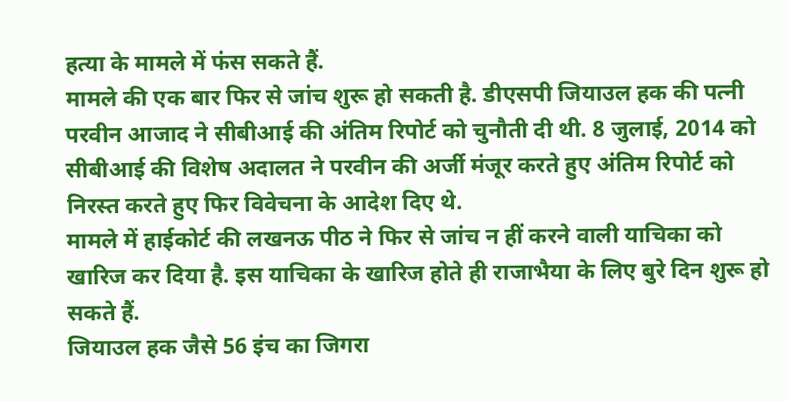हत्या के मामले में फंस सकते हैं.
मामले की एक बार फिर से जांच शुरू हो सकती है. डीएसपी जियाउल हक की पत्नी परवीन आजाद ने सीबीआई की अंतिम रिपोर्ट को चुनौती दी थी. 8 जुलाई, 2014 को सीबीआई की विशेष अदालत ने परवीन की अर्जी मंजूर करते हुए अंतिम रिपोर्ट को निरस्त करते हुए फिर विवेचना के आदेश दिए थे.
मामले में हाईकोर्ट की लखनऊ पीठ ने फिर से जांच न हीं करने वाली याचिका को खारिज कर दिया है. इस याचिका के खारिज होते ही राजाभैया के लिए बुरे दिन शुरू हो सकते हैं.
जियाउल हक जैसे 56 इंच का जिगरा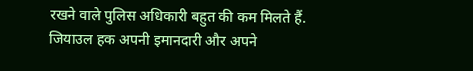रखने वाले पुलिस अधिकारी बहुत की कम मिलते हैं. जियाउल हक अपनी इमानदारी और अपने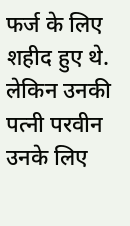फर्ज के लिए शहीद हुए थे. लेकिन उनकी पत्नी परवीन उनके लिए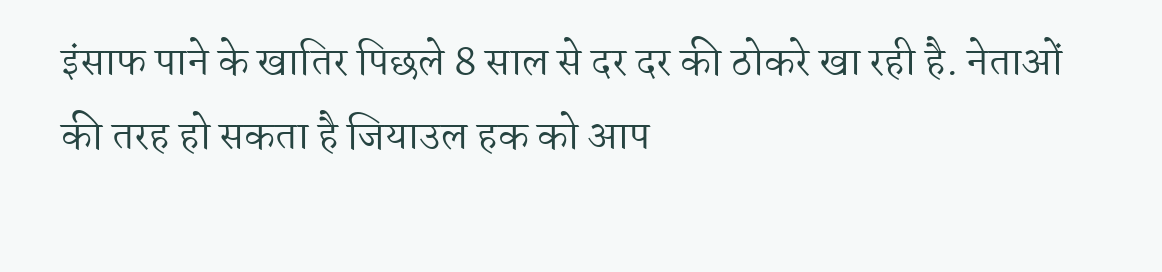इंसाफ पाने के खातिर पिछले 8 साल से दर दर की ठोकरे खा रही है. नेताओं की तरह हो सकता है जियाउल हक को आप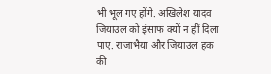भी भूल गए होंगे. अखिलेश यादव जियाउल को इंसाफ क्यों न हीं दिला पाए. राजाभैया और जियाउल हक की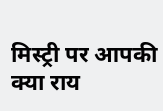मिस्ट्री पर आपकी क्या राय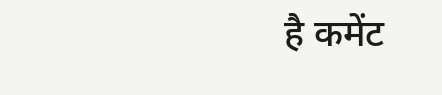है कमेंट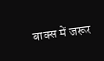बाक्स में जरूर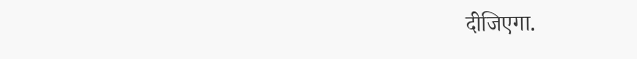दीजिएगा.